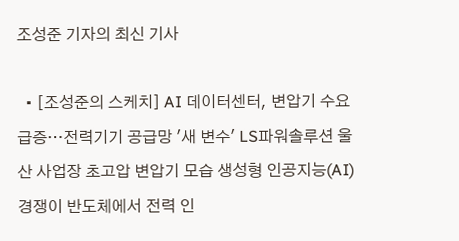조성준 기자의 최신 기사

  • [조성준의 스케치] AI 데이터센터, 변압기 수요 급증…전력기기 공급망 '새 변수' LS파워솔루션 울산 사업장 초고압 변압기 모습 생성형 인공지능(AI) 경쟁이 반도체에서 전력 인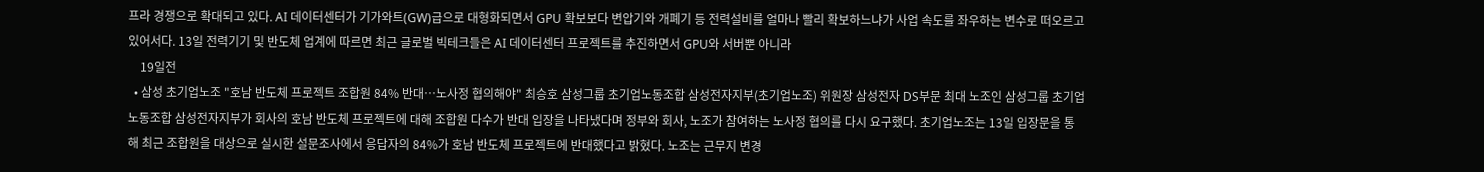프라 경쟁으로 확대되고 있다. AI 데이터센터가 기가와트(GW)급으로 대형화되면서 GPU 확보보다 변압기와 개폐기 등 전력설비를 얼마나 빨리 확보하느냐가 사업 속도를 좌우하는 변수로 떠오르고 있어서다. 13일 전력기기 및 반도체 업계에 따르면 최근 글로벌 빅테크들은 AI 데이터센터 프로젝트를 추진하면서 GPU와 서버뿐 아니라
    19일전
  • 삼성 초기업노조 "호남 반도체 프로젝트 조합원 84% 반대…노사정 협의해야" 최승호 삼성그룹 초기업노동조합 삼성전자지부(초기업노조) 위원장 삼성전자 DS부문 최대 노조인 삼성그룹 초기업노동조합 삼성전자지부가 회사의 호남 반도체 프로젝트에 대해 조합원 다수가 반대 입장을 나타냈다며 정부와 회사, 노조가 참여하는 노사정 협의를 다시 요구했다. 초기업노조는 13일 입장문을 통해 최근 조합원을 대상으로 실시한 설문조사에서 응답자의 84%가 호남 반도체 프로젝트에 반대했다고 밝혔다. 노조는 근무지 변경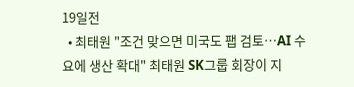19일전
  • 최태원 "조건 맞으면 미국도 팹 검토…AI 수요에 생산 확대" 최태원 SK그룹 회장이 지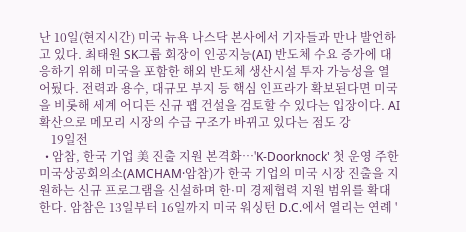난 10일(현지시간) 미국 뉴욕 나스닥 본사에서 기자들과 만나 발언하고 있다. 최태원 SK그룹 회장이 인공지능(AI) 반도체 수요 증가에 대응하기 위해 미국을 포함한 해외 반도체 생산시설 투자 가능성을 열어뒀다. 전력과 용수, 대규모 부지 등 핵심 인프라가 확보된다면 미국을 비롯해 세계 어디든 신규 팹 건설을 검토할 수 있다는 입장이다. AI 확산으로 메모리 시장의 수급 구조가 바뀌고 있다는 점도 강
    19일전
  • 암참, 한국 기업 美 진출 지원 본격화…'K-Doorknock' 첫 운영 주한미국상공회의소(AMCHAM·암참)가 한국 기업의 미국 시장 진출을 지원하는 신규 프로그램을 신설하며 한·미 경제협력 지원 범위를 확대한다. 암참은 13일부터 16일까지 미국 워싱턴 D.C.에서 열리는 연례 '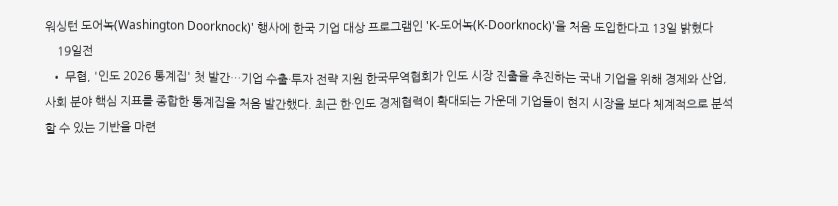워싱턴 도어녹(Washington Doorknock)' 행사에 한국 기업 대상 프로그램인 'K-도어녹(K-Doorknock)'을 처음 도입한다고 13일 밝혔다
    19일전
  • 무협, '인도 2026 통계집' 첫 발간…기업 수출·투자 전략 지원 한국무역협회가 인도 시장 진출을 추진하는 국내 기업을 위해 경제와 산업, 사회 분야 핵심 지표를 종합한 통계집을 처음 발간했다. 최근 한·인도 경제협력이 확대되는 가운데 기업들이 현지 시장을 보다 체계적으로 분석할 수 있는 기반을 마련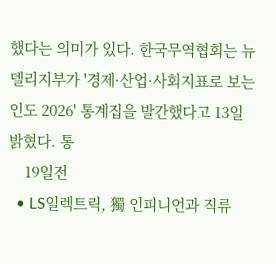했다는 의미가 있다. 한국무역협회는 뉴델리지부가 '경제·산업·사회지표로 보는 인도 2026' 통계집을 발간했다고 13일 밝혔다. 통
    19일전
  • LS일렉트릭, 獨 인피니언과 직류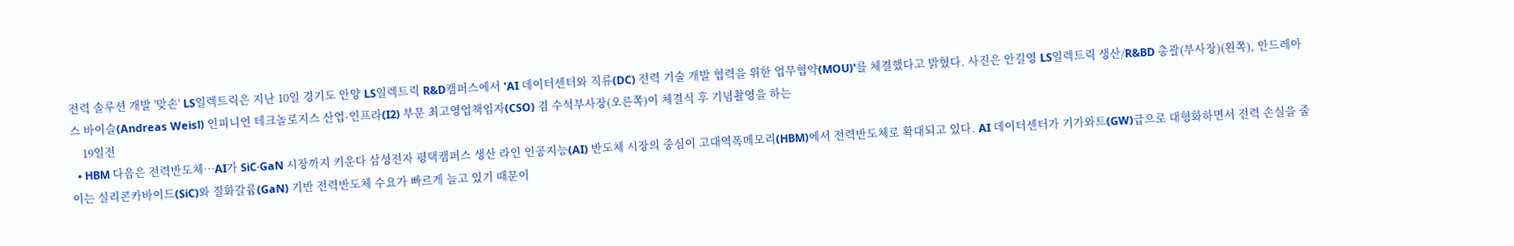전력 솔루션 개발 '맞손' LS일렉트릭은 지난 10일 경기도 안양 LS일렉트릭 R&D캠퍼스에서 'AI 데이터센터와 직류(DC) 전력 기술 개발 협력을 위한 업무협약(MOU)'를 체결했다고 밝혔다. 사진은 안길영 LS일렉트릭 생산/R&BD 총괄(부사장)(왼쪽), 안드레아스 바이슬(Andreas Weisl) 인피니언 테크놀로지스 산업·인프라(I2) 부문 최고영업책임자(CSO) 겸 수석부사장(오른쪽)이 체결식 후 기념촬영을 하는
    19일전
  • HBM 다음은 전력반도체…AI가 SiC·GaN 시장까지 키운다 삼성전자 평택캠퍼스 생산 라인 인공지능(AI) 반도체 시장의 중심이 고대역폭메모리(HBM)에서 전력반도체로 확대되고 있다. AI 데이터센터가 기가와트(GW)급으로 대형화하면서 전력 손실을 줄이는 실리콘카바이드(SiC)와 질화갈륨(GaN) 기반 전력반도체 수요가 빠르게 늘고 있기 때문이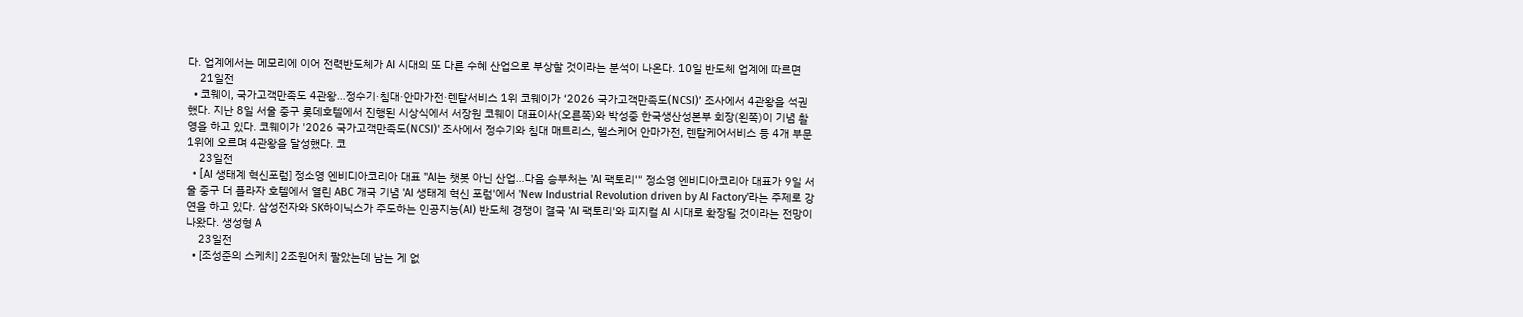다. 업계에서는 메모리에 이어 전력반도체가 AI 시대의 또 다른 수혜 산업으로 부상할 것이라는 분석이 나온다. 10일 반도체 업계에 따르면
    21일전
  • 코웨이, 국가고객만족도 4관왕…정수기·침대·안마가전·렌탈서비스 1위 코웨이가 ‘2026 국가고객만족도(NCSI)’ 조사에서 4관왕을 석권했다. 지난 8일 서울 중구 롯데호텔에서 진행된 시상식에서 서장원 코웨이 대표이사(오른쪽)와 박성중 한국생산성본부 회장(왼쪽)이 기념 촬영을 하고 있다. 코웨이가 '2026 국가고객만족도(NCSI)' 조사에서 정수기와 침대 매트리스, 헬스케어 안마가전, 렌탈케어서비스 등 4개 부문 1위에 오르며 4관왕을 달성했다. 코
    23일전
  • [AI 생태계 혁신포럼] 정소영 엔비디아코리아 대표 "AI는 챗봇 아닌 산업…다음 승부처는 'AI 팩토리'" 정소영 엔비디아코리아 대표가 9일 서울 중구 더 플라자 호텔에서 열린 ABC 개국 기념 'AI 생태계 혁신 포럼'에서 'New Industrial Revolution driven by AI Factory'라는 주제로 강연을 하고 있다. 삼성전자와 SK하이닉스가 주도하는 인공지능(AI) 반도체 경쟁이 결국 'AI 팩토리'와 피지컬 AI 시대로 확장될 것이라는 전망이 나왔다. 생성형 A
    23일전
  • [조성준의 스케치] 2조원어치 팔았는데 남는 게 없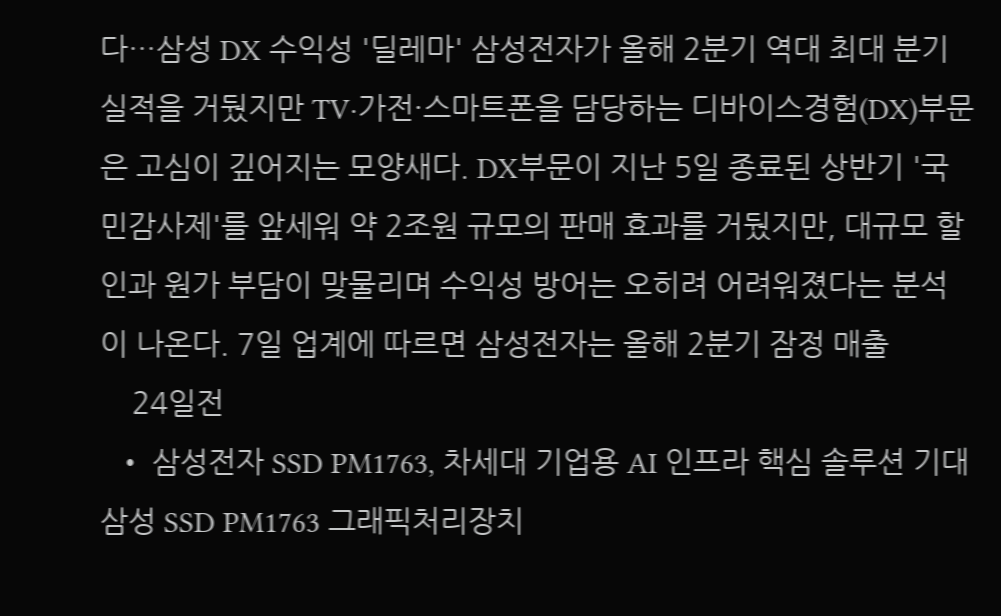다…삼성 DX 수익성 '딜레마' 삼성전자가 올해 2분기 역대 최대 분기 실적을 거뒀지만 TV·가전·스마트폰을 담당하는 디바이스경험(DX)부문은 고심이 깊어지는 모양새다. DX부문이 지난 5일 종료된 상반기 '국민감사제'를 앞세워 약 2조원 규모의 판매 효과를 거뒀지만, 대규모 할인과 원가 부담이 맞물리며 수익성 방어는 오히려 어려워졌다는 분석이 나온다. 7일 업계에 따르면 삼성전자는 올해 2분기 잠정 매출
    24일전
  • 삼성전자 SSD PM1763, 차세대 기업용 AI 인프라 핵심 솔루션 기대 삼성 SSD PM1763 그래픽처리장치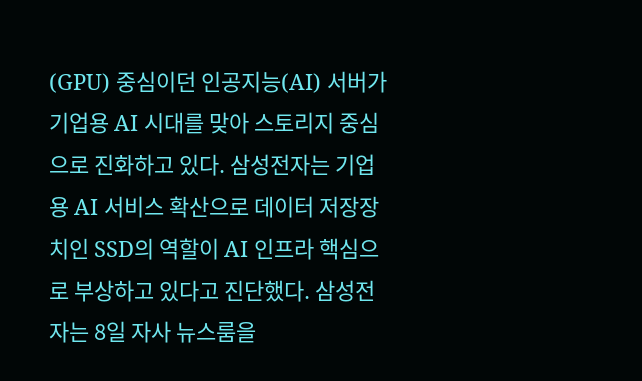(GPU) 중심이던 인공지능(AI) 서버가 기업용 AI 시대를 맞아 스토리지 중심으로 진화하고 있다. 삼성전자는 기업용 AI 서비스 확산으로 데이터 저장장치인 SSD의 역할이 AI 인프라 핵심으로 부상하고 있다고 진단했다. 삼성전자는 8일 자사 뉴스룸을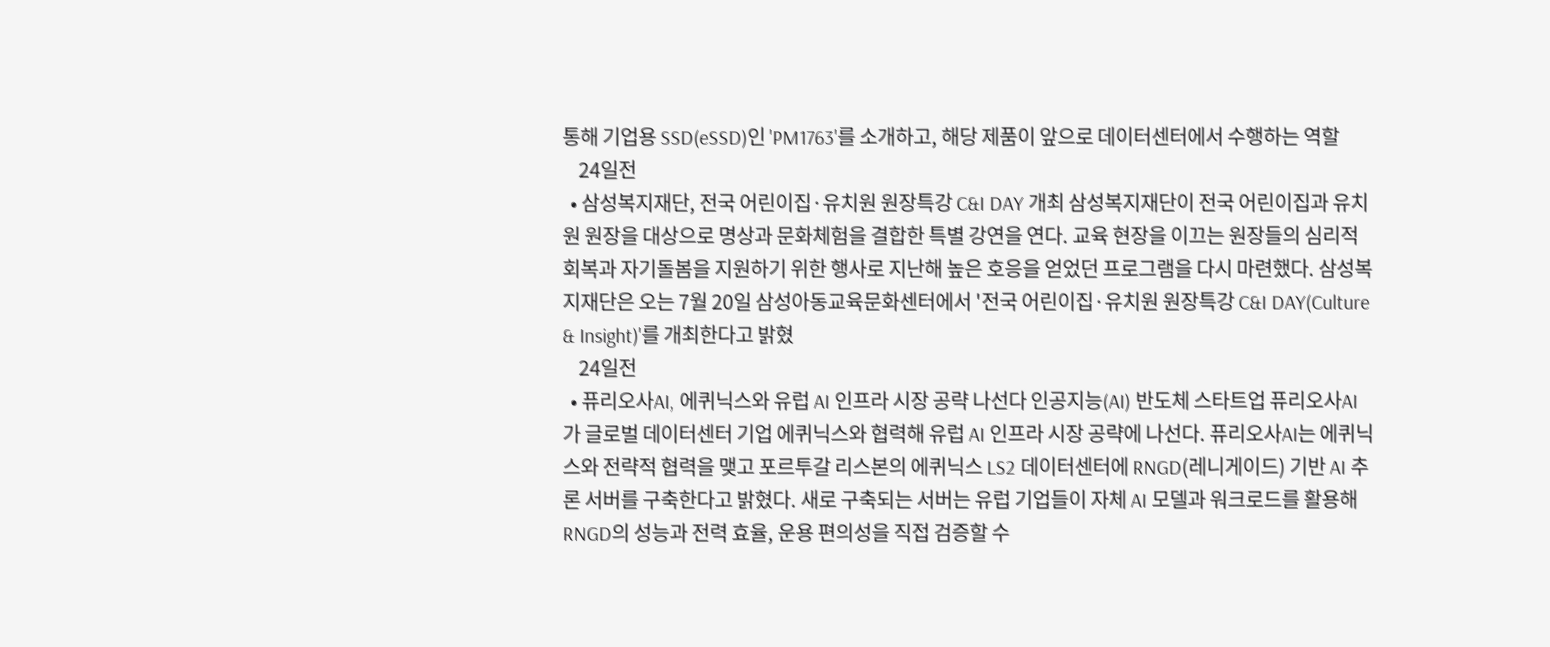통해 기업용 SSD(eSSD)인 'PM1763'를 소개하고, 해당 제품이 앞으로 데이터센터에서 수행하는 역할
    24일전
  • 삼성복지재단, 전국 어린이집·유치원 원장특강 C&I DAY 개최 삼성복지재단이 전국 어린이집과 유치원 원장을 대상으로 명상과 문화체험을 결합한 특별 강연을 연다. 교육 현장을 이끄는 원장들의 심리적 회복과 자기돌봄을 지원하기 위한 행사로 지난해 높은 호응을 얻었던 프로그램을 다시 마련했다. 삼성복지재단은 오는 7월 20일 삼성아동교육문화센터에서 '전국 어린이집·유치원 원장특강 C&I DAY(Culture & Insight)'를 개최한다고 밝혔
    24일전
  • 퓨리오사AI, 에퀴닉스와 유럽 AI 인프라 시장 공략 나선다 인공지능(AI) 반도체 스타트업 퓨리오사AI가 글로벌 데이터센터 기업 에퀴닉스와 협력해 유럽 AI 인프라 시장 공략에 나선다. 퓨리오사AI는 에퀴닉스와 전략적 협력을 맺고 포르투갈 리스본의 에퀴닉스 LS2 데이터센터에 RNGD(레니게이드) 기반 AI 추론 서버를 구축한다고 밝혔다. 새로 구축되는 서버는 유럽 기업들이 자체 AI 모델과 워크로드를 활용해 RNGD의 성능과 전력 효율, 운용 편의성을 직접 검증할 수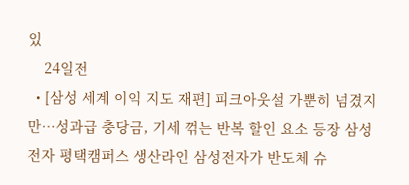있
    24일전
  • [삼성 세계 이익 지도 재편] 피크아웃설 가뿐히 넘겼지만…성과급 충당금, 기세 꺾는 반복 할인 요소 등장 삼성전자 평택캠퍼스 생산라인 삼성전자가 반도체 슈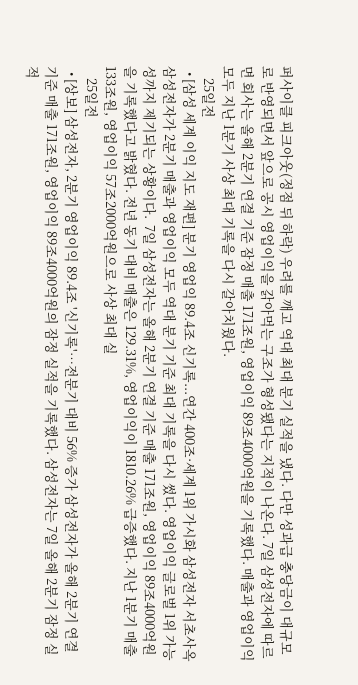퍼사이클 피크아웃(정점 뒤 하락) 우려를 깨고 역대 최대 분기 실적을 냈다. 다만 성과급 충당금이 대규모로 반영되면서 앞으로 공시 영업이익을 갉아먹는 구조가 형성됐다는 지적이 나온다. 7일 삼성전자에 따르면 회사는 올해 2분기 연결 기준 잠정 매출 171조원, 영업이익 89조4000억원을 기록했다. 매출과 영업이익 모두 지난 1분기 사상 최대 기록을 다시 갈아치웠다.
    25일전
  • [삼성 세계 이익 지도 재편] 분기 영업익 89.4조 신기록...연간 400조·세계 1위 가시화 삼성전자 서초사옥 삼성전자가 2분기 매출과 영업이익 모두 역대 분기 기준 최대 기록을 다시 썼다. 영업이익 글로벌 1위 가능성까지 제기되는 상황이다.  7일 삼성전자는 올해 2분기 연결 기준 매출 171조원, 영업이익 89조4000억원을 기록했다고 밝혔다. 전년 동기 대비 매출은 129.31%, 영업이익이 1810.26% 급증했다. 지난 1분기 매출 133조원, 영업이익 57조2000억원으로 사상 최대 실
    25일전
  • [상보] 삼성전자, 2분기 영업이익 89.4조 '신기록'…전분기 대비 56% 증가 삼성전자가 올해 2분기 연결 기준 매출 171조원, 영업이익 89조4000억원의 잠정 실적을 기록했다. 삼성전자는 7일 올해 2분기 잠정 실적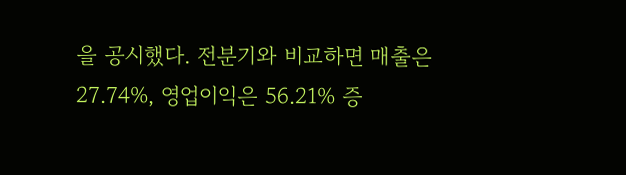을 공시했다. 전분기와 비교하면 매출은 27.74%, 영업이익은 56.21% 증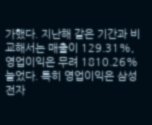가했다. 지난해 같은 기간과 비교해서는 매출이 129.31%, 영업이익은 무려 1810.26% 늘었다. 특히 영업이익은 삼성전자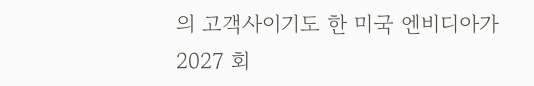의 고객사이기도 한 미국 엔비디아가 2027 회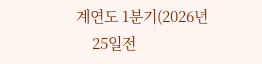계연도 1분기(2026년
    25일전